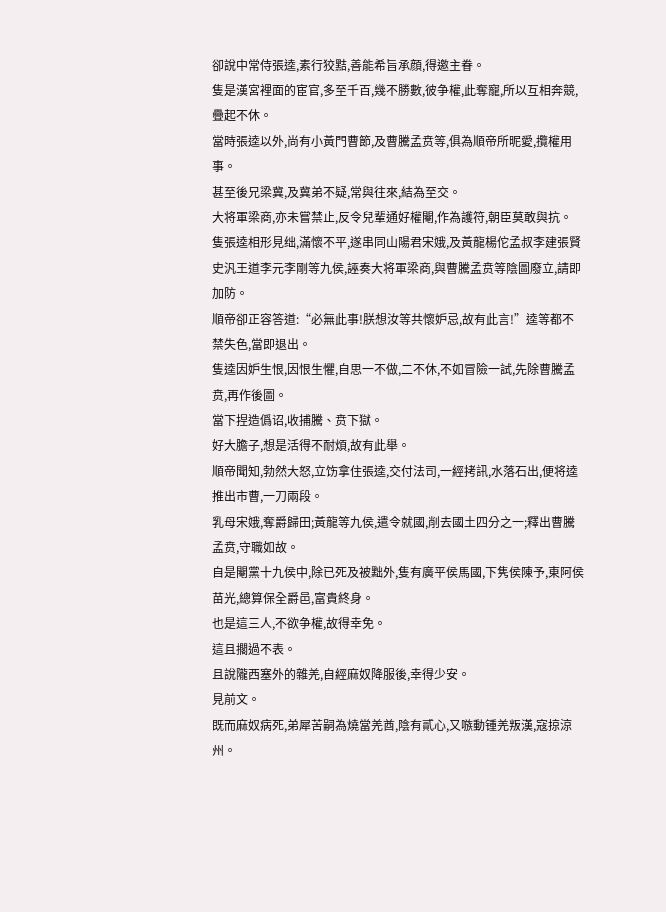卻說中常侍張逵,素行狡黠,善能希旨承顔,得邀主眷。
隻是漢宮裡面的宦官,多至千百,幾不勝數,彼争權,此奪寵,所以互相奔競,疊起不休。
當時張逵以外,尚有小黃門曹節,及曹騰孟贲等,俱為順帝所昵愛,攬權用事。
甚至後兄梁冀,及冀弟不疑,常與往來,結為至交。
大将軍梁商,亦未嘗禁止,反令兒輩通好權閹,作為護符,朝臣莫敢與抗。
隻張逵相形見绌,滿懷不平,遂串同山陽君宋娥,及黃龍楊佗孟叔李建張賢史汎王道李元李剛等九侯,誣奏大将軍梁商,與曹騰孟贲等陰圖廢立,請即加防。
順帝卻正容答道:“必無此事!朕想汝等共懷妒忌,故有此言!”逵等都不禁失色,當即退出。
隻逵因妒生恨,因恨生懼,自思一不做,二不休,不如冒險一試,先除曹騰孟贲,再作後圖。
當下捏造僞诏,收捕騰、贲下獄。
好大膽子,想是活得不耐煩,故有此舉。
順帝聞知,勃然大怒,立饬拿住張逵,交付法司,一經拷訊,水落石出,便将逵推出市曹,一刀兩段。
乳母宋娥,奪爵歸田;黃龍等九侯,遣令就國,削去國土四分之一;釋出曹騰孟贲,守職如故。
自是閹黨十九侯中,除已死及被黜外,隻有廣平侯馬國,下隽侯陳予,東阿侯苗光,總算保全爵邑,富貴終身。
也是這三人,不欲争權,故得幸免。
這且擱過不表。
且說隴西塞外的雜羌,自經麻奴降服後,幸得少安。
見前文。
既而麻奴病死,弟犀苦嗣為燒當羌酋,陰有貳心,又嗾動锺羌叛漢,寇掠涼州。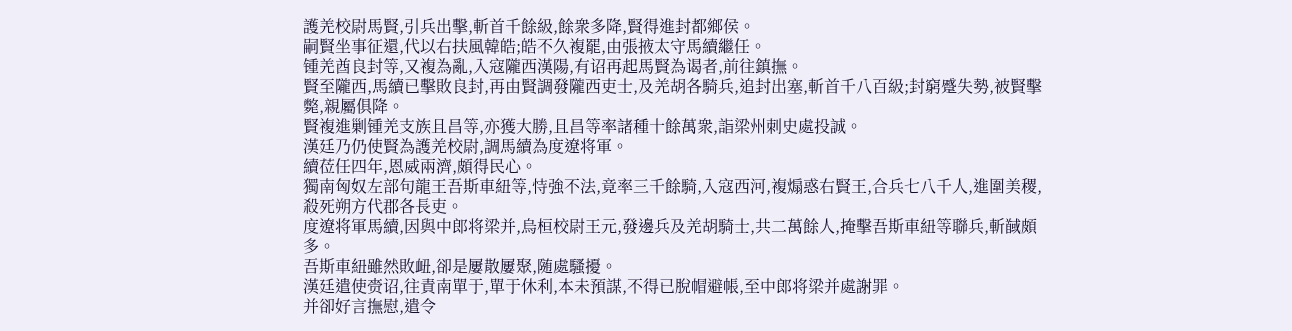護羌校尉馬賢,引兵出擊,斬首千餘級,餘衆多降,賢得進封都鄉侯。
嗣賢坐事征還,代以右扶風韓皓;皓不久複罷,由張掖太守馬續繼任。
锺羌酋良封等,又複為亂,入寇隴西漢陽,有诏再起馬賢為谒者,前往鎮撫。
賢至隴西,馬續已擊敗良封,再由賢調發隴西吏士,及羌胡各騎兵,追封出塞,斬首千八百級;封窮蹙失勢,被賢擊斃,親屬俱降。
賢複進剿锺羌支族且昌等,亦獲大勝,且昌等率諸種十餘萬衆,詣梁州刺史處投誠。
漢廷乃仍使賢為護羌校尉,調馬續為度遼将軍。
續莅任四年,恩威兩濟,頗得民心。
獨南匈奴左部句龍王吾斯車紐等,恃強不法,竟率三千餘騎,入寇西河,複煽惑右賢王,合兵七八千人,進圍美稷,殺死朔方代郡各長吏。
度遼将軍馬續,因與中郎将梁并,烏桓校尉王元,發邊兵及羌胡騎士,共二萬餘人,掩擊吾斯車紐等聯兵,斬馘頗多。
吾斯車紐雖然敗衄,卻是屢散屢聚,随處騷擾。
漢廷遣使赍诏,往責南單于,單于休利,本未預謀,不得已脫帽避帳,至中郎将梁并處謝罪。
并卻好言撫慰,遣令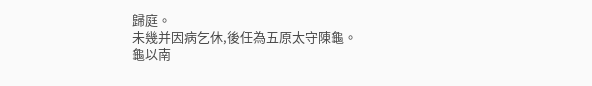歸庭。
未幾并因病乞休,後任為五原太守陳龜。
龜以南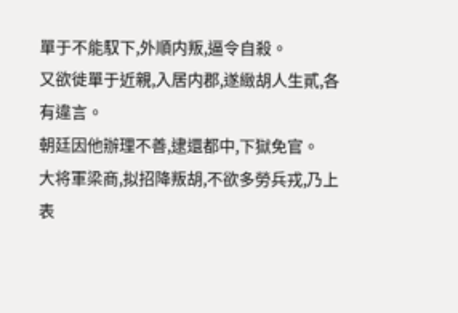單于不能馭下,外順内叛,逼令自殺。
又欲徙單于近親,入居内郡,遂緻胡人生貳,各有違言。
朝廷因他辦理不善,逮還都中,下獄免官。
大将軍梁商,拟招降叛胡,不欲多勞兵戎,乃上表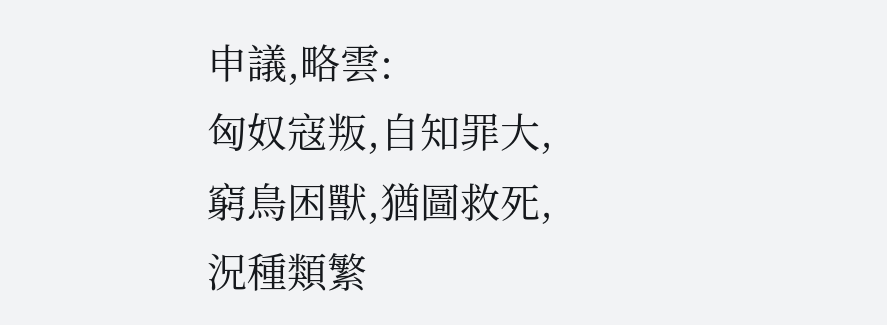申議,略雲:
匈奴寇叛,自知罪大,窮鳥困獸,猶圖救死,況種類繁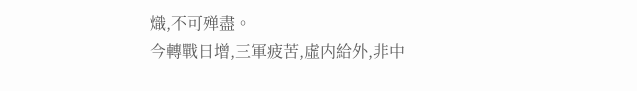熾,不可殚盡。
今轉戰日增,三軍疲苦,虛内給外,非中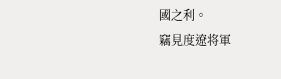國之利。
竊見度遼将軍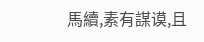馬續,素有謀谟,且